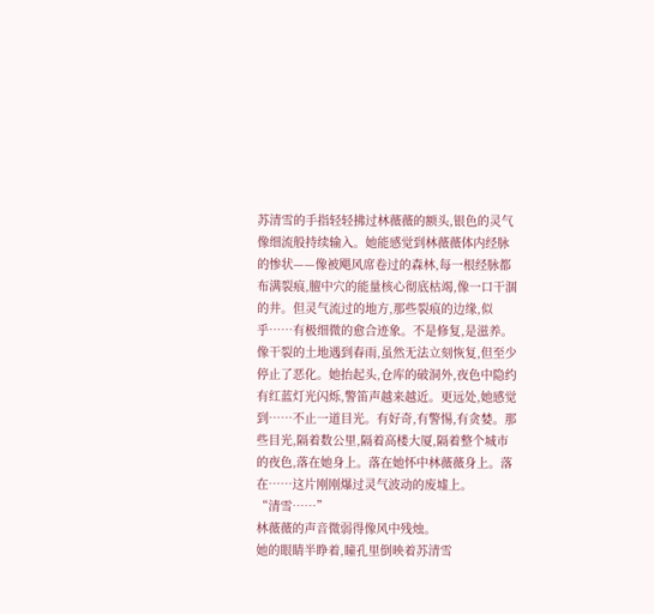苏清雪的手指轻轻拂过林薇薇的额头,银色的灵气像细流般持续输入。她能感觉到林薇薇体内经脉的惨状——像被飓风席卷过的森林,每一根经脉都布满裂痕,膻中穴的能量核心彻底枯竭,像一口干涸的井。但灵气流过的地方,那些裂痕的边缘,似乎……有极细微的愈合迹象。不是修复,是滋养。像干裂的土地遇到春雨,虽然无法立刻恢复,但至少停止了恶化。她抬起头,仓库的破洞外,夜色中隐约有红蓝灯光闪烁,警笛声越来越近。更远处,她感觉到……不止一道目光。有好奇,有警惕,有贪婪。那些目光,隔着数公里,隔着高楼大厦,隔着整个城市的夜色,落在她身上。落在她怀中林薇薇身上。落在……这片刚刚爆过灵气波动的废墟上。
“清雪……”
林薇薇的声音微弱得像风中残烛。
她的眼睛半睁着,瞳孔里倒映着苏清雪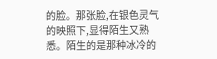的脸。那张脸,在银色灵气的映照下,显得陌生又熟悉。陌生的是那种冰冷的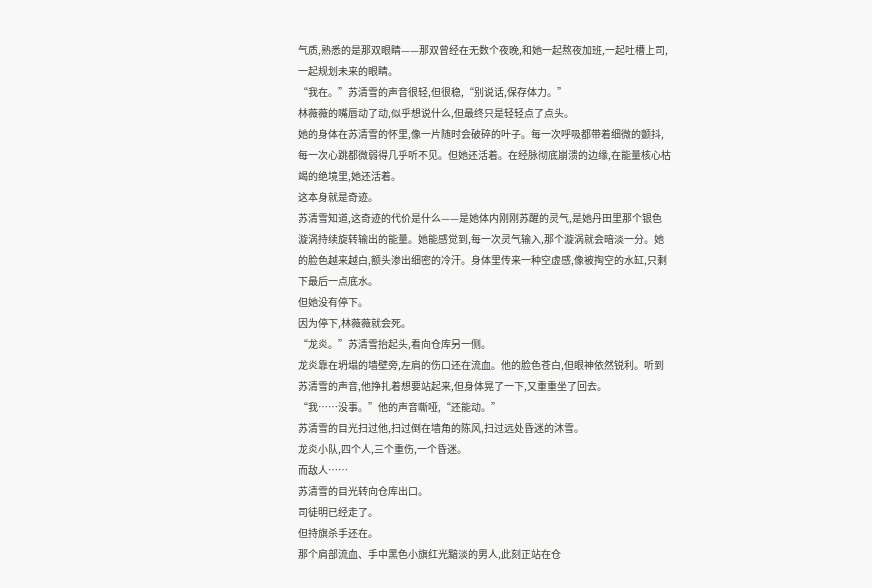气质,熟悉的是那双眼睛——那双曾经在无数个夜晚,和她一起熬夜加班,一起吐槽上司,一起规划未来的眼睛。
“我在。”苏清雪的声音很轻,但很稳,“别说话,保存体力。”
林薇薇的嘴唇动了动,似乎想说什么,但最终只是轻轻点了点头。
她的身体在苏清雪的怀里,像一片随时会破碎的叶子。每一次呼吸都带着细微的颤抖,每一次心跳都微弱得几乎听不见。但她还活着。在经脉彻底崩溃的边缘,在能量核心枯竭的绝境里,她还活着。
这本身就是奇迹。
苏清雪知道,这奇迹的代价是什么——是她体内刚刚苏醒的灵气,是她丹田里那个银色漩涡持续旋转输出的能量。她能感觉到,每一次灵气输入,那个漩涡就会暗淡一分。她的脸色越来越白,额头渗出细密的冷汗。身体里传来一种空虚感,像被掏空的水缸,只剩下最后一点底水。
但她没有停下。
因为停下,林薇薇就会死。
“龙炎。”苏清雪抬起头,看向仓库另一侧。
龙炎靠在坍塌的墙壁旁,左肩的伤口还在流血。他的脸色苍白,但眼神依然锐利。听到苏清雪的声音,他挣扎着想要站起来,但身体晃了一下,又重重坐了回去。
“我……没事。”他的声音嘶哑,“还能动。”
苏清雪的目光扫过他,扫过倒在墙角的陈风,扫过远处昏迷的沐雪。
龙炎小队,四个人,三个重伤,一个昏迷。
而敌人……
苏清雪的目光转向仓库出口。
司徒明已经走了。
但持旗杀手还在。
那个肩部流血、手中黑色小旗红光黯淡的男人,此刻正站在仓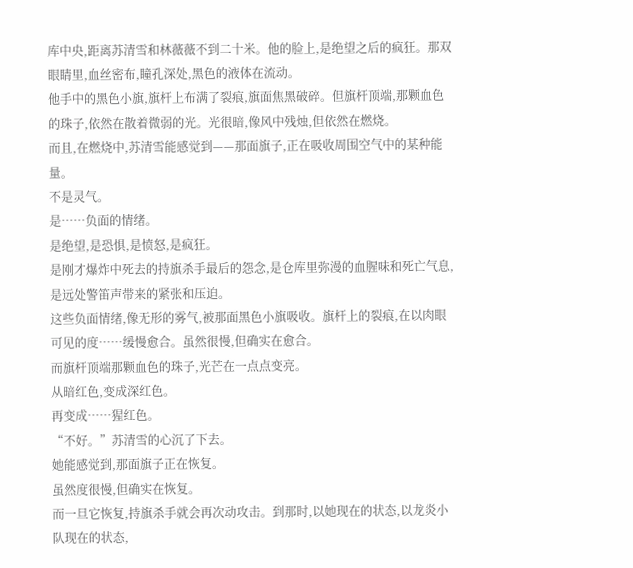库中央,距离苏清雪和林薇薇不到二十米。他的脸上,是绝望之后的疯狂。那双眼睛里,血丝密布,瞳孔深处,黑色的液体在流动。
他手中的黑色小旗,旗杆上布满了裂痕,旗面焦黑破碎。但旗杆顶端,那颗血色的珠子,依然在散着微弱的光。光很暗,像风中残烛,但依然在燃烧。
而且,在燃烧中,苏清雪能感觉到——那面旗子,正在吸收周围空气中的某种能量。
不是灵气。
是……负面的情绪。
是绝望,是恐惧,是愤怒,是疯狂。
是刚才爆炸中死去的持旗杀手最后的怨念,是仓库里弥漫的血腥味和死亡气息,是远处警笛声带来的紧张和压迫。
这些负面情绪,像无形的雾气,被那面黑色小旗吸收。旗杆上的裂痕,在以肉眼可见的度……缓慢愈合。虽然很慢,但确实在愈合。
而旗杆顶端那颗血色的珠子,光芒在一点点变亮。
从暗红色,变成深红色。
再变成……猩红色。
“不好。”苏清雪的心沉了下去。
她能感觉到,那面旗子正在恢复。
虽然度很慢,但确实在恢复。
而一旦它恢复,持旗杀手就会再次动攻击。到那时,以她现在的状态,以龙炎小队现在的状态,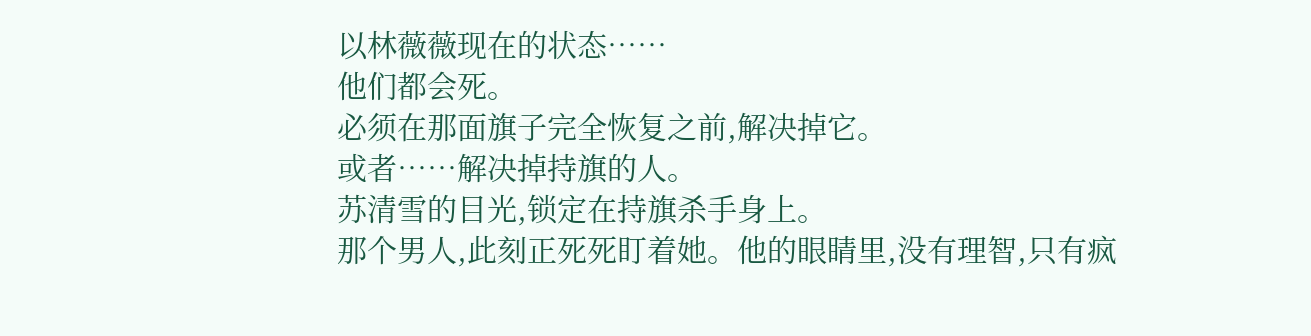以林薇薇现在的状态……
他们都会死。
必须在那面旗子完全恢复之前,解决掉它。
或者……解决掉持旗的人。
苏清雪的目光,锁定在持旗杀手身上。
那个男人,此刻正死死盯着她。他的眼睛里,没有理智,只有疯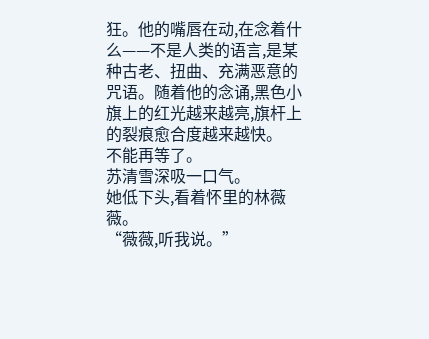狂。他的嘴唇在动,在念着什么——不是人类的语言,是某种古老、扭曲、充满恶意的咒语。随着他的念诵,黑色小旗上的红光越来越亮,旗杆上的裂痕愈合度越来越快。
不能再等了。
苏清雪深吸一口气。
她低下头,看着怀里的林薇薇。
“薇薇,听我说。”